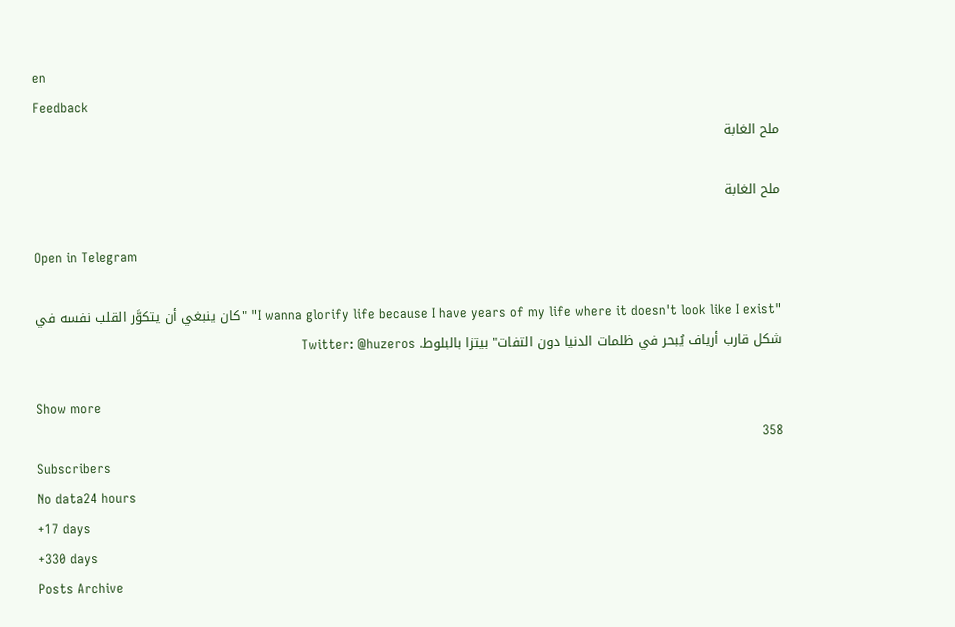en
Feedback
ملح الغابة

ملح الغابة

Open in Telegram

"I wanna glorify life because I have years of my life where it doesn't look like I exist" "كان ينبغي أن يتكوَّر القلب نفسه في شكل قارب أرياف يُبحر في ظلمات الدنيا دون التفات" بيتزا بالبلوط. Twitter: @huzeros

Show more
358
Subscribers
No data24 hours
+17 days
+330 days
Posts Archive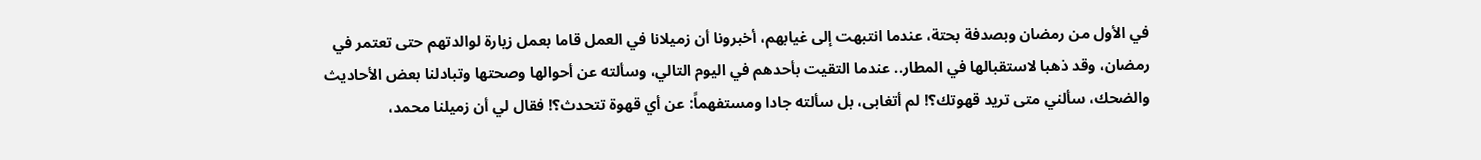في الأول من رمضان وبصدفة بحتة، عندما انتبهت إلى غيابهم، أخبرونا أن زميلانا في العمل قاما بعمل زيارة لوالدتهم حتى تعتمر في رمضان، وقد ذهبا لاستقبالها في المطار.. عندما التقيت بأحدهم في اليوم التالي، وسألته عن أحوالها وصحتها وتبادلنا بعض الأحاديث والضحك، سألني متى تريد قهوتك؟! لم أتغابى، بل سألته جادا ومستفهماً: عن أي قهوة تتحدث؟! فقال لي أن زميلنا محمد،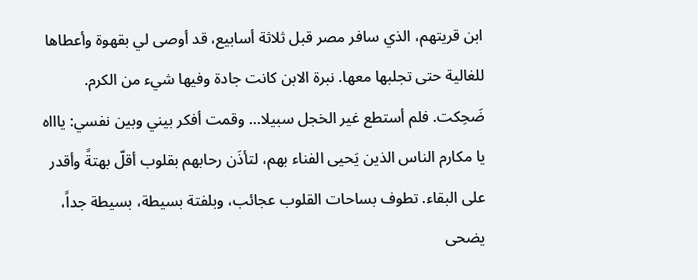ابن قريتهم، الذي سافر مصر قبل ثلاثة أسابيع، قد أوصى لي بقهوة وأعطاها للغالية حتى تجلبها معها. نبرة الابن كانت جادة وفيها شيء من الكرم. ضَحِكت. فلم أستطع غير الخجل سبيلا... وقمت أفكر بيني وبين نفسي: ياااه يا مكارم الناس الذين يَحيى الفناء بهم، لتأذَن رحابهم بقلوب أقلّ بهتةً وأقدر على البقاء. تطوف بساحات القلوب عجائب، وبلفتة بسيطة، بسيطة جداً، يضحى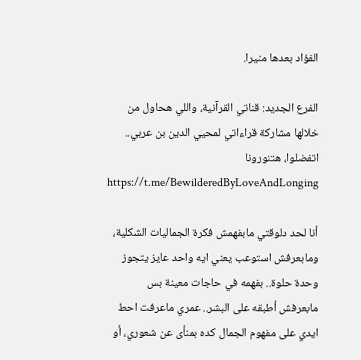الفؤاد بعدها منيرا.

الفرع الجديد: قناتي القرآنية، واللي هحاول من خلالها مشاركة قراءاتي لمحيي الدين بن عربي.. اتفضلوا، هتنورونا https://t.me/BewilderedByLoveAndLonging

أنا لحد دلوقتي مابفهمش فكرة الجماليات الشكلية، ومابعرفش استوعب يعني ايه واحد عايز يتجوز وحدة حلوة.. بفهمه في حاجات معينة بس مابعرفش أطبقه على البشر.. عمري ماعرفت احط ايدي على مفهوم الجمال كده بمنأى عن شعوري، أو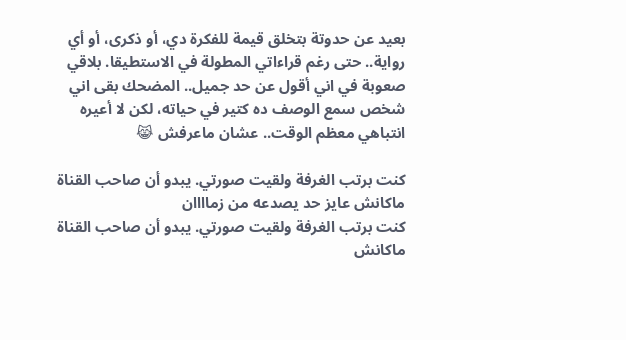بعيد عن حدوتة بتخلق قيمة للفكرة دي، أو ذكرى، أو أي رواية.. حتى رغم قراءاتي المطولة في الاستطيقا. بلاقي صعوبة في اني أقول عن حد جميل.. المضحك بقى اني شخص سمع الوصف ده كتير في حياته، لكن لا أعيره انتباهي معظم الوقت.. عشان ماعرفش 😹

كنت برتب الغرفة ولقيت صورتي. يبدو أن صاحب القناة ماكانش عايز حد يصدعه من زماااان
كنت برتب الغرفة ولقيت صورتي. يبدو أن صاحب القناة ماكانش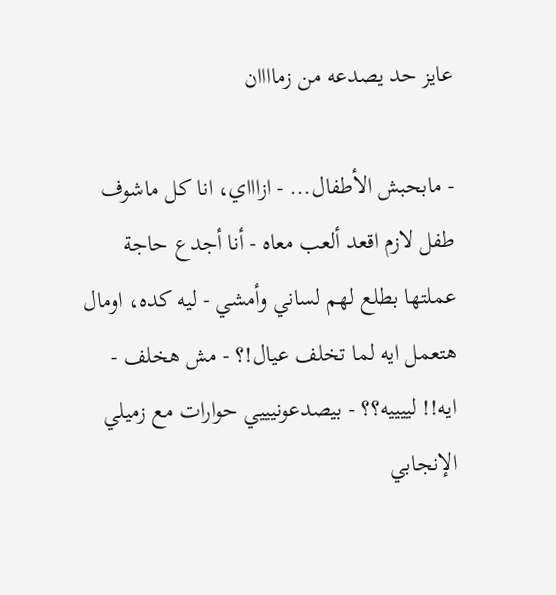عايز حد يصدعه من زماااان

- مابحبش الأطفال... - ازاااي، انا كل ماشوف طفل لازم اقعد ألعب معاه - أنا أجدع حاجة عملتها بطلع لهم لساني وأمشي - ليه كده، اومال هتعمل ايه لما تخلف عيال!؟ - مش هخلف - ايه!! لييييه؟؟ - بيصدعونيييي حوارات مع زميلي الإنجابي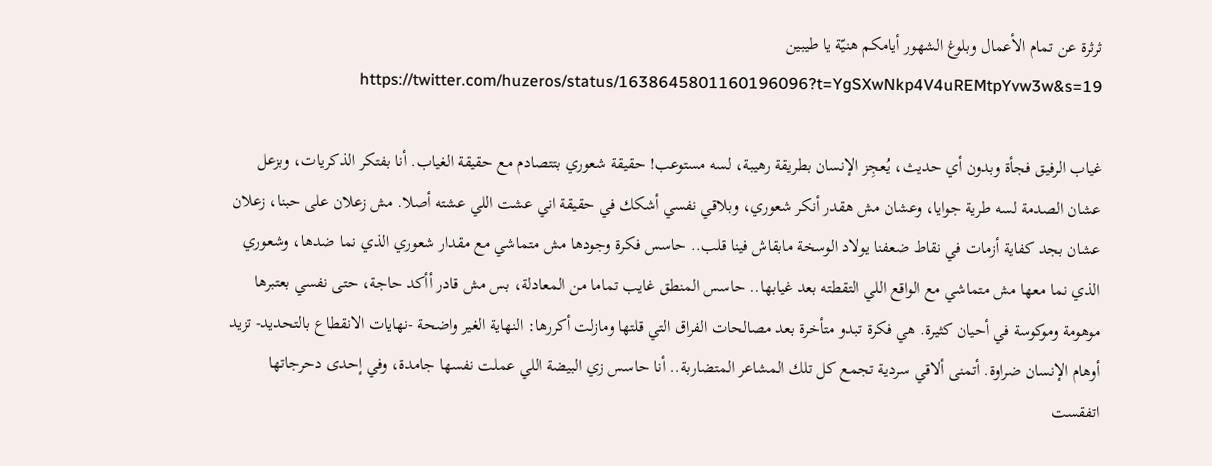ثرثرة عن تمام الأعمال وبلوغ الشهور أيامكم هنيّة يا طيبين https://twitter.com/huzeros/status/1638645801160196096?t=YgSXwNkp4V4uREMtpYvw3w&s=19

غياب الرفيق فجأة وبدون أي حديث، يُعجِز الإنسان بطريقة رهيبة، لسه مستوعب! حقيقة شعوري بتتصادم مع حقيقة الغياب. أنا بفتكر الذكريات، وبزعل عشان الصدمة لسه طرية جوايا، وعشان مش هقدر أنكر شعوري، وبلاقي نفسي أشكك في حقيقة اني عشت اللي عشته أصلا. مش زعلان على حبنا، زعلان عشان بجد كفاية أزمات في نقاط ضعفنا يولاد الوسخة مابقاش فينا قلب.. حاسس فكرة وجودها مش متماشي مع مقدار شعوري الذي نما ضدها، وشعوري الذي نما معها مش متماشي مع الواقع اللي التقطته بعد غيابها.. حاسس المنطق غايب تماما من المعادلة، بس مش قادر أأكد حاجة، حتى نفسي بعتبرها موهومة وموكوسة في أحيان كثيرة. هي فكرة تبدو متأخرة بعد مصالحات الفراق التي قلتها ومازلت أكررها: النهاية الغير واضحة -نهايات الانقطاع بالتحديد- تزيد أوهام الإنسان ضراوة. أتمنى ألاقي سردية تجمع كل تلك المشاعر المتضاربة.. أنا حاسس زي البيضة اللي عملت نفسها جامدة، وفي إحدى دحرجاتها اتفقست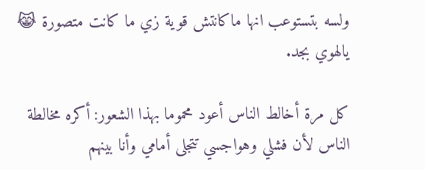ولسه بتستوعب انها ماكانتش قوية زي ما كانت متصورة 😹 يالهوي بجد.

كل مرة أخالط الناس أعود محموما بهذا الشعور: أكره مخالطة الناس لأن فشلي وهواجسي تتجلى أمامي وأنا بينهم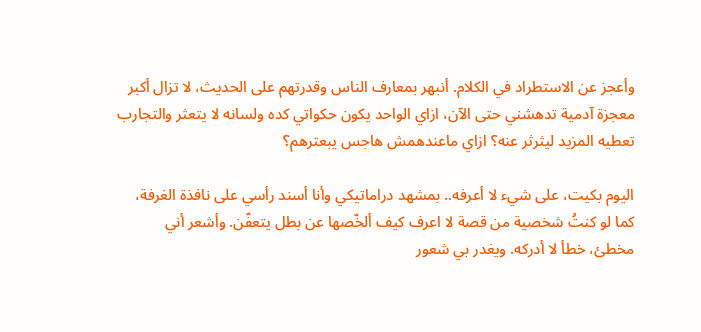وأعجز عن الاستطراد في الكلام. أنبهر بمعارف الناس وقدرتهم على الحديث، لا تزال أكبر معجزة آدمية تدهشني حتى الآن، ازاي الواحد يكون حكواتي كده ولسانه لا يتعثر والتجارب تعطيه المزيد ليثرثر عنه؟ ازاي ماعندهمش هاجس يبعترهم؟

اليوم بكيت، على شيء لا أعرفه.. بمشهد دراماتيكي وأنا أسند رأسي على نافذة الغرفة، كما لو كنتُ شخصية من قصة لا اعرف كيف ألخّصها عن بطل يتعفّن. وأشعر أني مخطئ، خطأ لا أدركه. ويغدر بي شعور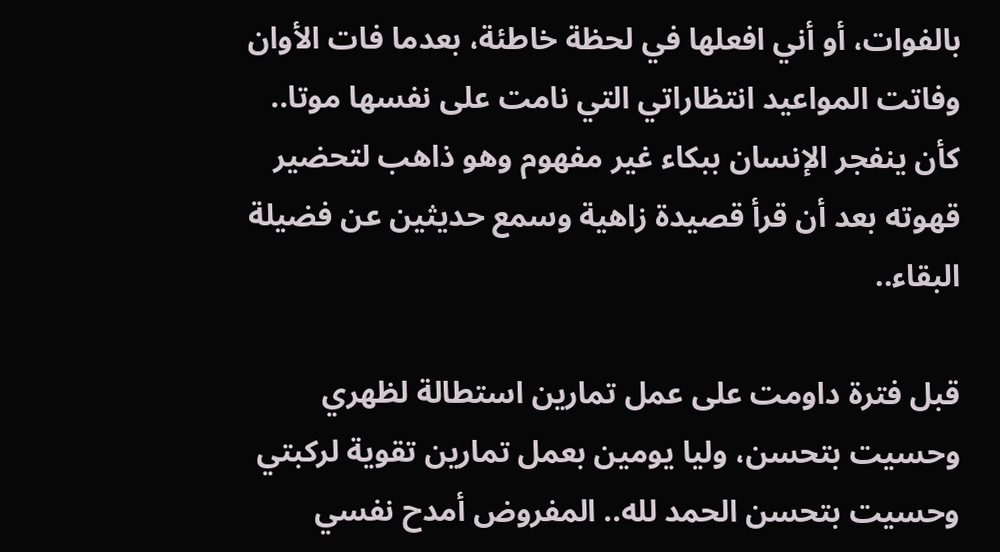بالفوات، أو أني افعلها في لحظة خاطئة، بعدما فات الأوان وفاتت المواعيد انتظاراتي التي نامت على نفسها موتا.. كأن ينفجر الإنسان ببكاء غير مفهوم وهو ذاهب لتحضير قهوته بعد أن قرأ قصيدة زاهية وسمع حديثين عن فضيلة البقاء..

قبل فترة داومت على عمل تمارين استطالة لظهري وحسيت بتحسن، وليا يومين بعمل تمارين تقوية لركبتي وحسيت بتحسن الحمد لله.. المفروض أمدح نفسي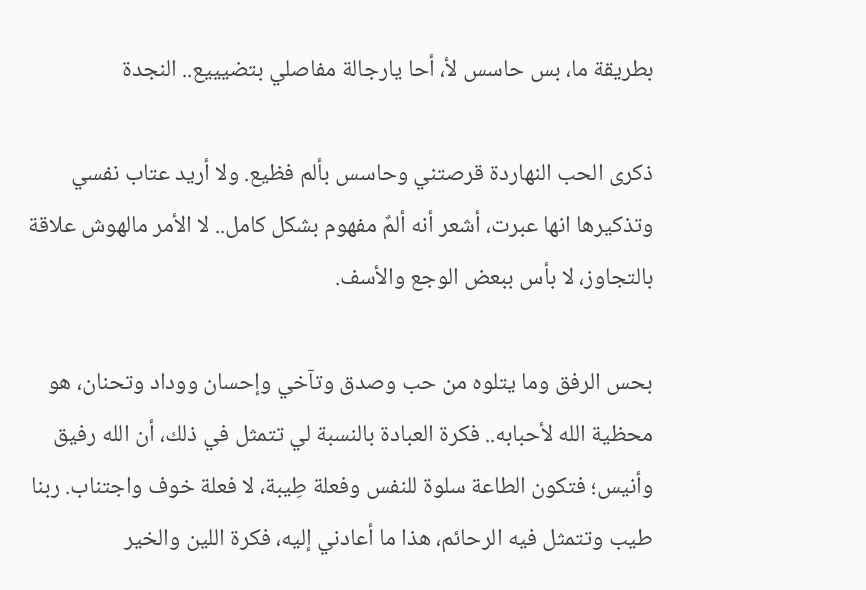بطريقة ما، بس حاسس لأ، أحا يارجالة مفاصلي بتضيييع.. النجدة

ذكرى الحب النهاردة قرصتني وحاسس بألم فظيع. ولا أريد عتاب نفسي وتذكيرها انها عبرت، أشعر أنه ألمٌ مفهوم بشكل كامل.. لا الأمر مالهوش علاقة بالتجاوز، لا بأس ببعض الوجع والأسف.

بحس الرفق وما يتلوه من حب وصدق وتآخي وإحسان ووداد وتحنان، هو محظية الله لأحبابه.. فكرة العبادة بالنسبة لي تتمثل في ذلك، أن الله رفيق وأنيس؛ فتكون الطاعة سلوة للنفس وفعلة طِيبة، لا فعلة خوف واجتناب. ربنا طيب وتتمثل فيه الرحائم، هذا ما أعادني إليه، فكرة اللين والخير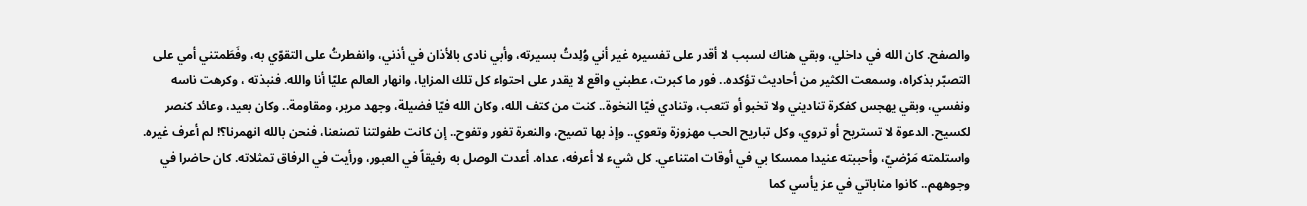والصفح. كان الله في داخلي، وبقي هناك لسبب لا أقدر على تفسيره غير أني وُلِدتُ بسيرته، وأبي نادى بالأذان في أذني، وانفطرتُ على التقوّي به، وفَطَمتني أمي على التصبّر بذكراه، وسمعت الكثير من أحاديث تؤكده.. فور ما كبرت، عطبني واقع لا يقدر على احتواء كل تلك المزايا، وانهار العالم عليّا أنا والله. فنبذته ، وكرهت ناسه ونفسي، وبقي يهجس كفكرة تناديني ولا تخبو أو تتعب، وتنادي فيّا النخوة.. كنت من كتف الله، وكان الله فيّا فضيلة، وجهد مرير، ومقاومة.. وكان بعيد، وعائد كنصر لكسيح. الدعوة لا تستريح أو تروي، وكل تباريح الحب مهزوزة وتعوي.. وإذ بها تصيح، والنعرة تغور وتفوح.. إن كانت طفولتنا تصنعنا، فنحن بالله انهمرنا؟! لم أعرف غيره. واستلمته مَرْضيّ، وأحببته عنيدا ممسكا بي في أوقات امتناعي. كل شيء لا أعرفه، عداه. أعدت الوصل به رفيقاً في العبور، ورأيت في الرفاق تمثلاته. كان حاضرا في وجوههم.. كانوا مناباتي في عز يأسي كما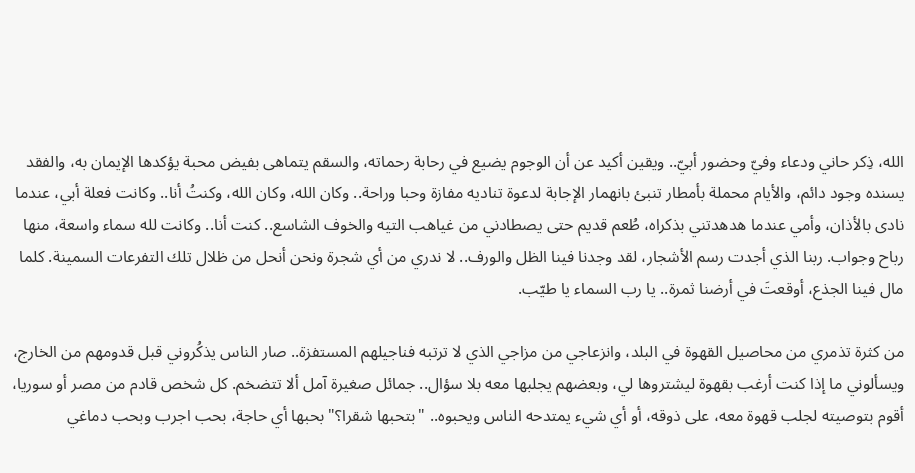الله، ذِكر حاني ودعاء وفيّ وحضور أبيّ.. ويقين أكيد عن أن الوجوم يضيع في رحابة رحماته، والسقم يتماهى بفيض محبة يؤكدها الإيمان به، والفقد يسنده وجود دائم، والأيام محملة بأمطار تنبئ بانهمار الإجابة لدعوة تناديه مفازة وحبا وراحة.. وكان الله، وكان الله، وكنتُ أنا.. وكانت فعلة أبي، عندما نادى بالأذان، وأمي عندما هدهدتني بذكراه، طُعم قديم حتى يصطادني من غياهب التيه والخوف الشاسع.. كنت أنا.. وكانت لله سماء واسعة، منها رباح وجواب. ربنا الذي أجدت رسم الأشجار، لقد وجدنا فينا الظل والورف.. لا ندري من أي شجرة ونحن أنحل من ظلال تلك التفرعات السمينة. كلما مال فينا الجذع، أوقعتَ في أرضنا ثمرة.. يا رب السماء يا طيّب.

من كثرة تذمري من محاصيل القهوة في البلد، وانزعاجي من مزاجي الذي لا ترتبه فناجيلهم المستفزة.. صار الناس يذكُروني قبل قدومهم من الخارج، ويسألوني ما إذا كنت أرغب بقهوة ليشتروها لي، وبعضهم يجلبها معه بلا سؤال.. جمائل صغيرة آمل ألا تتضخم. كل شخص قادم من مصر أو سوريا، أقوم بتوصيته لجلب قهوة معه، على ذوقه، أو أي شيء يمتدحه الناس ويحبوه.. "بتحبها شقرا؟" بحبها أي حاجة، بحب اجرب وبحب دماغي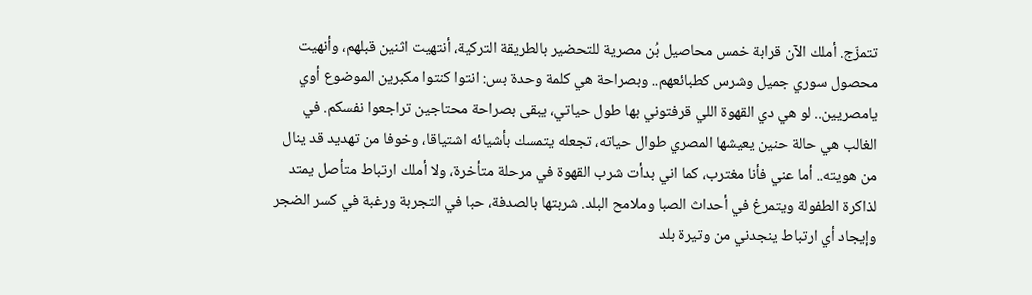تتمزّج. أملك الآن قرابة خمس محاصيل بُن مصرية للتحضير بالطريقة التركية، أنتهيت اثنين قبلهم، وأنهيت محصول سوري جميل وشرس كطبائعهم.. وبصراحة هي كلمة وحدة بس: انتوا كنتوا مكبرين الموضوع أوي يامصريين.. لو هي دي القهوة اللي قرفتوني بها طول حياتي، يبقى بصراحة محتاجين تراجعوا نفسكم. في الغالب هي حالة حنين يعيشها المصري طوال حياته، تجعله يتمسك بأشيائه اشتياقا، وخوفا من تهديد قد ينال من هويته.. أما عني فأنا مغترب، كما اني بدأت شرب القهوة في مرحلة متأخرة، ولا أملك ارتباط متأصل يمتد لذاكرة الطفولة ويتمرغ في أحداث الصبا وملامح البلد. شربتها بالصدفة، حبا في التجربة ورغبة في كسر الضجر وإيجاد أي ارتباط ينجدني من وتيرة بلد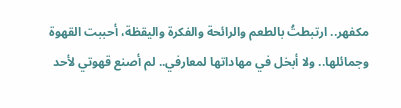مكفهر.. ارتبطتُ بالطعم والرائحة والفكرة واليقظة، أحببت القهوة وجمائلها.. ولا أبخل في مهاداتها لمعارفي.. لم أصنع قهوتي لأحد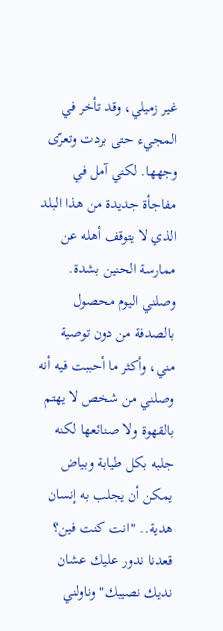غير زميلي، وقد تأخر في المجيء حتى بردت وتعرّى وجهها. لكني آمل في مفاجأة جديدة من هذا البلد الذي لا يتوقف أهله عن ممارسة الحنين بشدة. وصلني اليوم محصول بالصدفة من دون توصية مني، وأكثر ما أحببت فيه أنه وصلني من شخص لا يهتم بالقهوة ولا صنائعها لكنه جلبه بكل طيابة وبياض يمكن أن يجلب به إنسان هدية.. "انت كنت فين؟ قعدنا ندور عليك عشان نديك نصيبك" وناولني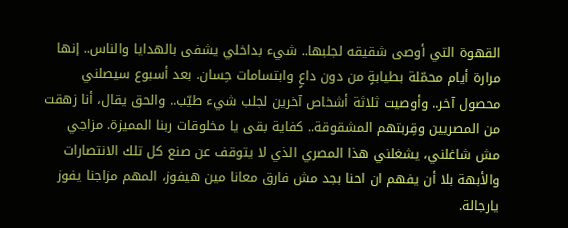القهوة التي أوصى شقيقه لجلبها.. شيء بداخلي يشفى بالهدايا والناس.. إنها مرارة أيام محمّلة بطيابةٍ من دون داعٍ وابتسامات حِسان. بعد أسبوع سيصلني محصول آخر.. وأوصيت ثلاثة أشخاص آخرين لجلب شيء طيّب.. والحق يقال، أنا زهقت من المصريين وقِربتهم المشقوقة.. كفاية بقى يا مخلوقات ربنا المميزة. مزاجي مش شاغلني، يشغلني هذا المصري الذي لا يتوقف عن صنع كل تلك الانتصارات والأبهة بلا أن يفهم ان احنا بجد مش فارق معانا مين هيفوز، المهم مزاجنا يفوز يارجالة.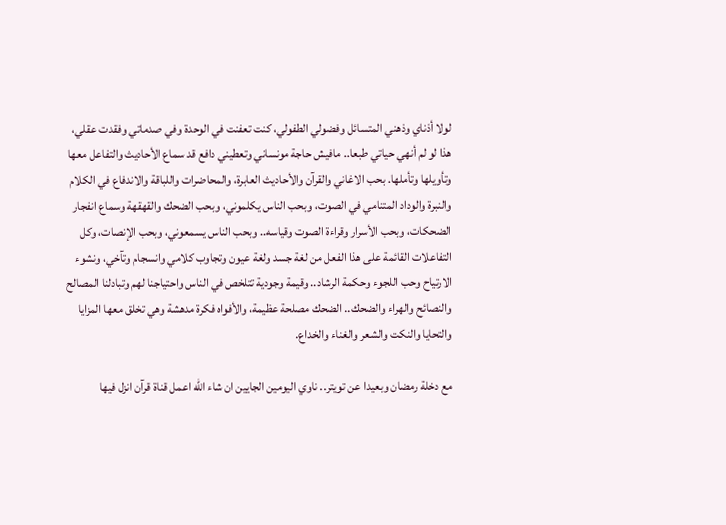لولا أذناي وذهني المتسائل وفضولي الطفولي، كنت تعفنت في الوحدة وفي صدماتي وفقدت عقلي، هذا لو لم أنهي حياتي طبعا.. مافيش حاجة مونساني وتعطيني دافع قد سماع الأحاديث والتفاعل معها وتأويلها وتأملها. بحب الاغاني والقرآن والأحاديث العابرة، والمحاضرات واللباقة والاندفاع في الكلام والنبرة والوداد المتنامي في الصوت، وبحب الناس يكلموني، وبحب الضحك والقهقهة وسماع انفجار الضحكات، وبحب الأسرار وقراءة الصوت وقياسه.. وبحب الناس يسمعوني، وبحب الإنصات، وكل التفاعلات القائمة على هذا الفعل من لغة جسد ولغة عيون وتجاوب كلامي وانسجام وتآخي، ونشوء الارتياح وحب اللجوء وحكمة الرشاد.. وقيمة وجودية تتلخص في الناس واحتياجنا لهم وتبادلنا المصالح والنصائح والهراء والضحك.. الضحك مصلحة عظيمة، والأفواه فكرة مدهشة وهي تخلق معها المزايا والتحايا والنكت والشعر والغناء والخداع.

مع دخلة رمضان وبعيدا عن تويتر.. ناوي اليومين الجايين ان شاء الله اعمل قناة قرآن انزل فيها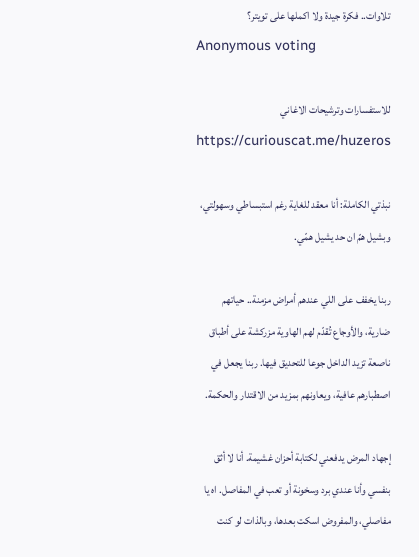تلاوات.. فكرة جيدة ولا اكملها على تويتر؟
Anonymous voting

للاستفسارات وترشيحات الاغاني https://curiouscat.me/huzeros

نبذتي الكاملة: أنا معقد للغاية رغم استبساطي وسهولتي، وبشيل همّ ان حد يشيل همّي.

ربنا يخفف على اللي عندهم أمراض مزمنة.. حياتهم ضارية، والأوجاع تُقدّم لهم الهاوية مزركشة على أطباق ناصعة تزيد الداخل جوعا للتحديق فيها. ربنا يجعل في اصطبارهم عافية، ويعاونهم بمزيد من الاقتدار والحكمة.

إجهاد المرض يدفعني لكتابة أحزان غشيمة. أنا لا أثق بنفسي وأنا عندي برد وسخونة أو تعب في المفاصل. اه يا مفاصلي، والمفروض اسكت بعدها، وبالذات لو كنت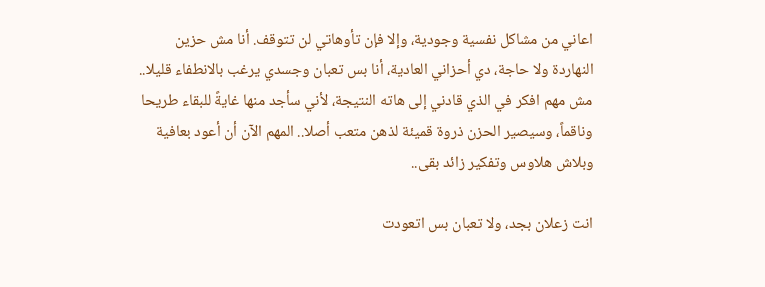اعاني من مشاكل نفسية وجودية، وإلا فإن تأوهاتي لن تتوقف. أنا مش حزين النهاردة ولا حاجة، دي أحزاني العادية، أنا بس تعبان وجسدي يرغب بالانطفاء قليلا.. مش مهم افكر في الذي قادني إلى هاته النتيجة، لأني سأجد منها غايةً للبقاء طريحا وناقماً، وسيصير الحزن ذروة قميئة لذهن متعب أصلا.. المهم الآن أن أعود بعافية وبلاش هلاوس وتفكير زائد بقى..

انت زعلان بجد، ولا تعبان بس اتعودت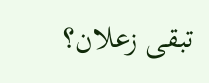تبقى زعلان؟